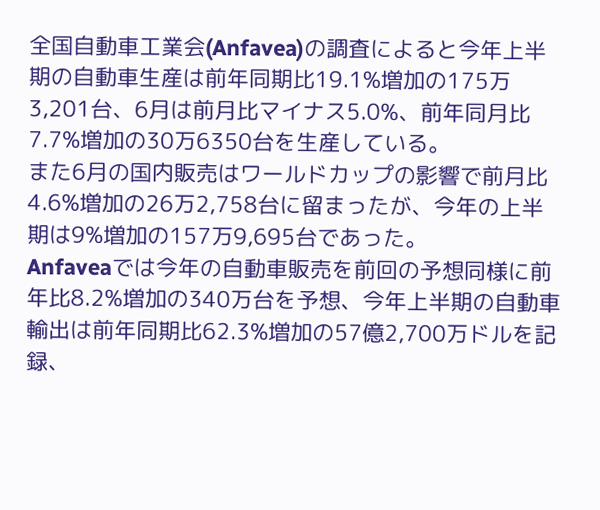全国自動車工業会(Anfavea)の調査によると今年上半期の自動車生産は前年同期比19.1%増加の175万3,201台、6月は前月比マイナス5.0%、前年同月比7.7%増加の30万6350台を生産している。
また6月の国内販売はワールドカップの影響で前月比4.6%増加の26万2,758台に留まったが、今年の上半期は9%増加の157万9,695台であった。
Anfaveaでは今年の自動車販売を前回の予想同様に前年比8.2%増加の340万台を予想、今年上半期の自動車輸出は前年同期比62.3%増加の57億2,700万ドルを記録、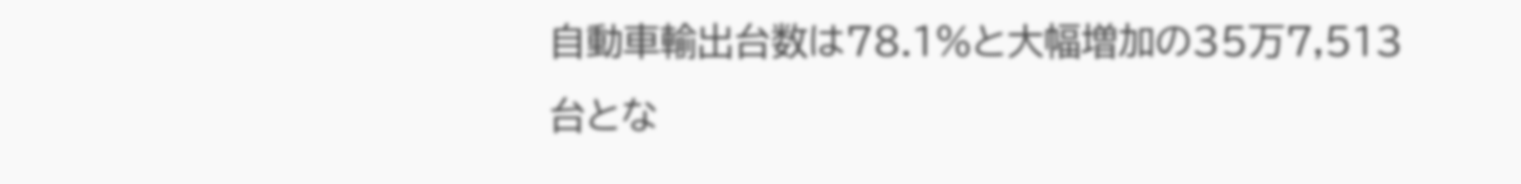自動車輸出台数は78.1%と大幅増加の35万7,513台とな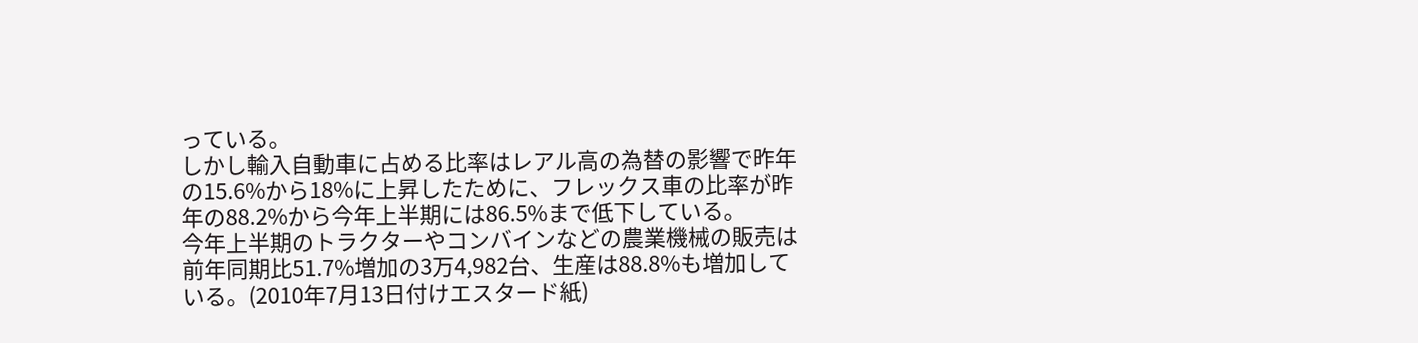っている。
しかし輸入自動車に占める比率はレアル高の為替の影響で昨年の15.6%から18%に上昇したために、フレックス車の比率が昨年の88.2%から今年上半期には86.5%まで低下している。
今年上半期のトラクターやコンバインなどの農業機械の販売は前年同期比51.7%増加の3万4,982台、生産は88.8%も増加している。(2010年7月13日付けエスタード紙)